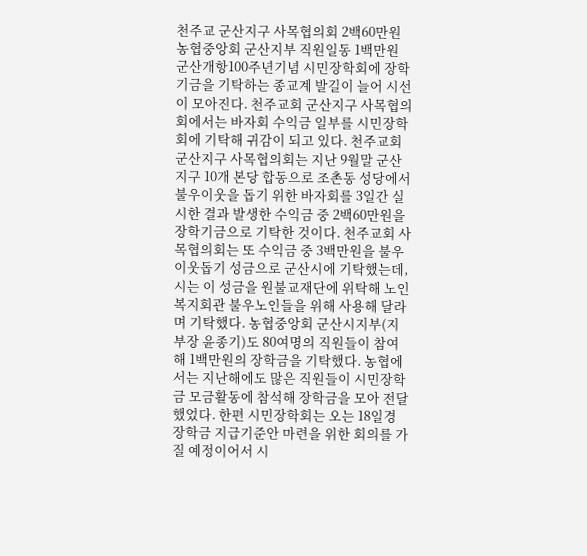천주교 군산지구 사목협의회 2백60만원 농협중앙회 군산지부 직원일동 1백만원 군산개항100주년기념 시민장학회에 장학기금을 기탁하는 종교계 발길이 늘어 시선이 모아진다. 천주교회 군산지구 사목협의회에서는 바자회 수익금 일부를 시민장학회에 기탁해 귀감이 되고 있다. 천주교회 군산지구 사목협의회는 지난 9월말 군산지구 10개 본당 합동으로 조촌동 성당에서 불우이웃을 돕기 위한 바자회를 3일간 실시한 결과 발생한 수익금 중 2백60만원을 장학기금으로 기탁한 것이다. 천주교회 사목협의회는 또 수익금 중 3백만원을 불우이웃돕기 성금으로 군산시에 기탁했는데, 시는 이 성금을 원불교재단에 위탁해 노인복지회관 불우노인들을 위해 사용해 달라며 기탁했다. 농협중앙회 군산시지부(지부장 윤종기)도 80여명의 직원들이 참여해 1백만원의 장학금을 기탁했다. 농협에서는 지난해에도 많은 직원들이 시민장학금 모금활동에 참석해 장학금을 모아 전달했었다. 한편 시민장학회는 오는 18일경 장학금 지급기준안 마련을 위한 회의를 가질 예정이어서 시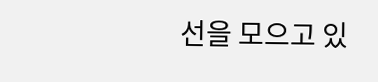선을 모으고 있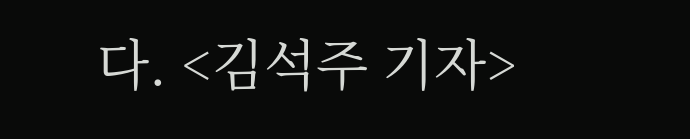다. <김석주 기자>